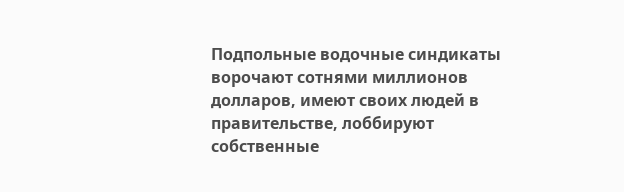Подпольные водочные синдикаты ворочают сотнями миллионов долларов, имеют своих людей в правительстве, лоббируют собственные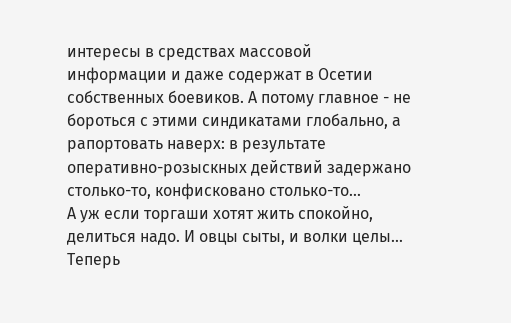интересы в средствах массовой информации и даже содержат в Осетии собственных боевиков. А потому главное - не бороться с этими синдикатами глобально, а рапортовать наверх: в результате оперативно-розыскных действий задержано столько-то, конфисковано столько-то...
А уж если торгаши хотят жить спокойно, делиться надо. И овцы сыты, и волки целы... Теперь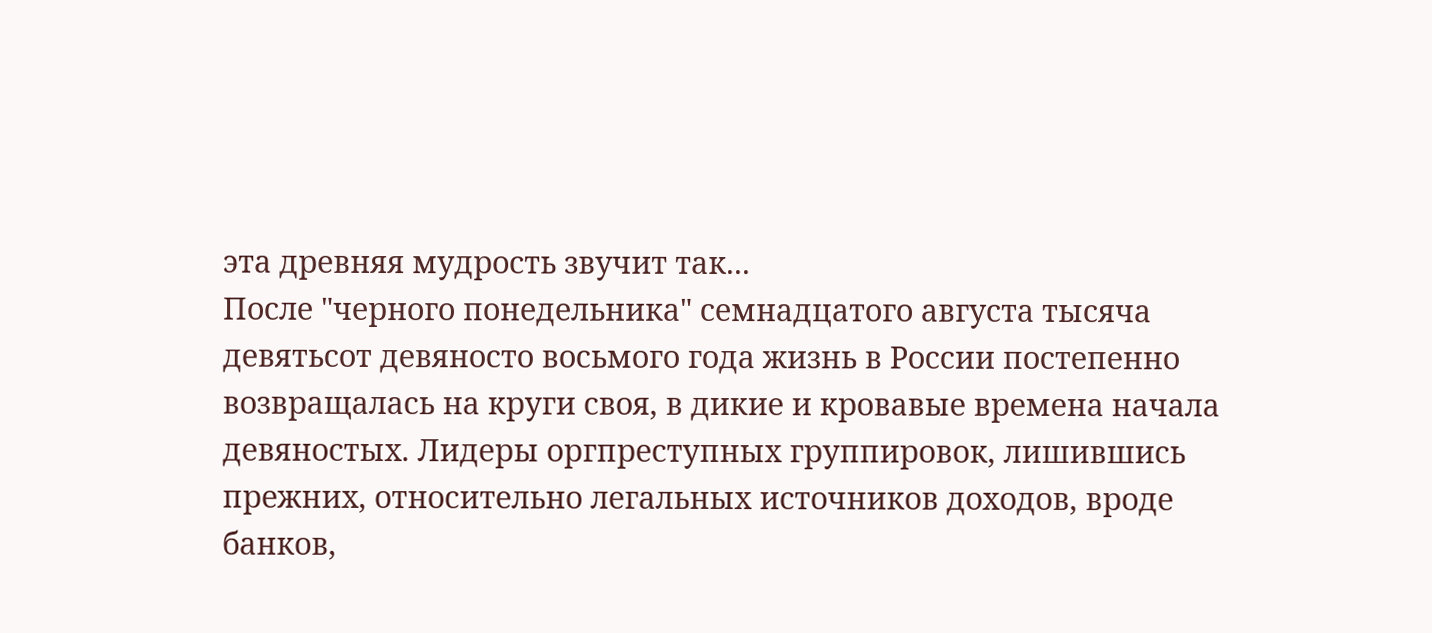эта древняя мудрость звучит так...
После "черного понедельника" семнадцатого августа тысяча девятьсот девяносто восьмого года жизнь в России постепенно возвращалась на круги своя, в дикие и кровавые времена начала девяностых. Лидеры оргпреступных группировок, лишившись прежних, относительно легальных источников доходов, вроде банков,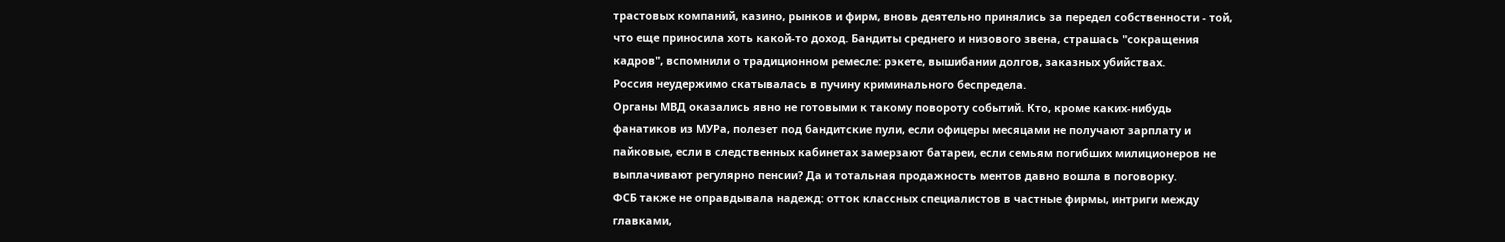трастовых компаний, казино, рынков и фирм, вновь деятельно принялись за передел собственности - той, что еще приносила хоть какой-то доход. Бандиты среднего и низового звена, страшась "сокращения кадров", вспомнили о традиционном ремесле: рэкете, вышибании долгов, заказных убийствах.
Россия неудержимо скатывалась в пучину криминального беспредела.
Органы МВД оказались явно не готовыми к такому повороту событий. Кто, кроме каких-нибудь фанатиков из МУРа, полезет под бандитские пули, если офицеры месяцами не получают зарплату и пайковые, если в следственных кабинетах замерзают батареи, если семьям погибших милиционеров не выплачивают регулярно пенсии? Да и тотальная продажность ментов давно вошла в поговорку.
ФСБ также не оправдывала надежд: отток классных специалистов в частные фирмы, интриги между главками,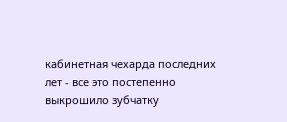кабинетная чехарда последних лет - все это постепенно выкрошило зубчатку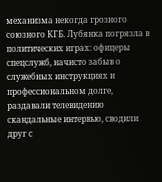механизма некогда грозного союзного КГБ. Лубянка погрязла в политических играх: офицеры спецслужб, начисто забыв о служебных инструкциях и профессиональном долге, раздавали телевидению скандальные интервью, сводили друг с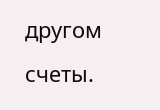другом счеты.